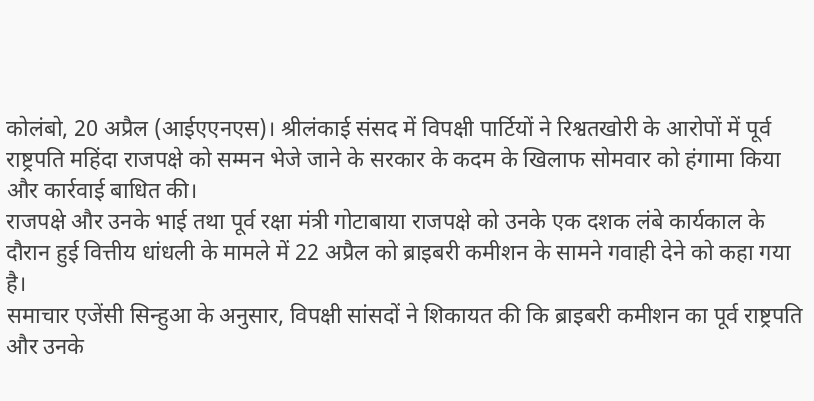कोलंबो, 20 अप्रैल (आईएएनएस)। श्रीलंकाई संसद में विपक्षी पार्टियों ने रिश्वतखोरी के आरोपों में पूर्व राष्ट्रपति महिंदा राजपक्षे को सम्मन भेजे जाने के सरकार के कदम के खिलाफ सोमवार को हंगामा किया और कार्रवाई बाधित की।
राजपक्षे और उनके भाई तथा पूर्व रक्षा मंत्री गोटाबाया राजपक्षे को उनके एक दशक लंबे कार्यकाल के दौरान हुई वित्तीय धांधली के मामले में 22 अप्रैल को ब्राइबरी कमीशन के सामने गवाही देने को कहा गया है।
समाचार एजेंसी सिन्हुआ के अनुसार, विपक्षी सांसदों ने शिकायत की कि ब्राइबरी कमीशन का पूर्व राष्ट्रपति और उनके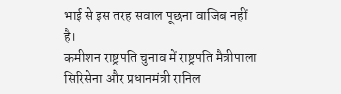भाई से इस तरह सवाल पूछना वाजिब नहीं है।
कमीशन राष्ट्रपति चुनाव में राष्ट्रपति मैत्रीपाला सिरिसेना और प्रधानमंत्री रानिल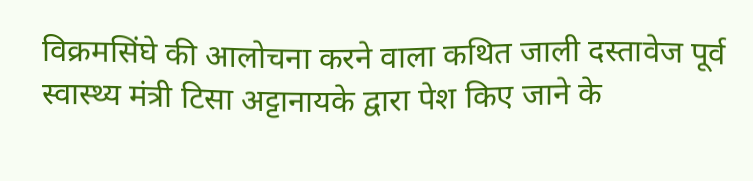विक्रमसिंघे की आलोचना करने वाला कथित जाली दस्तावेज पूर्व स्वास्थ्य मंत्री टिसा अट्टानायके द्वारा पेश किए जाने के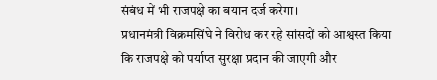संबंध में भी राजपक्षे का बयान दर्ज करेगा।
प्रधानमंत्री विक्रमसिंघे ने विरोध कर रहे सांसदों को आश्वस्त किया कि राजपक्षे को पर्याप्त सुरक्षा प्रदान की जाएगी और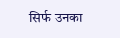सिर्फ उनका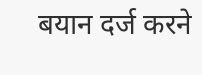बयान दर्ज करने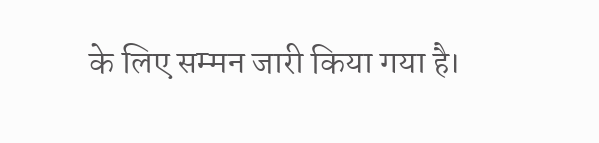के लिए सम्मन जारी किया गया है।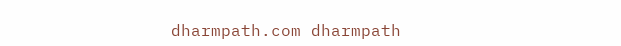dharmpath.com dharmpath